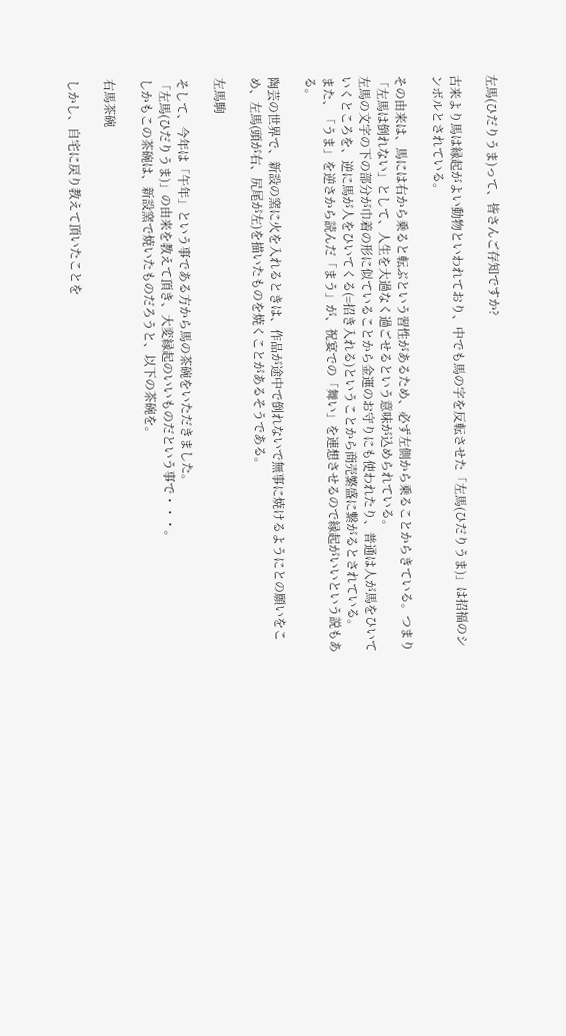左馬(ひだりうま)って、皆さんご存知ですか?

古来より馬は縁起がよい動物といわれており、中でも馬の字を反転させた「左馬(ひだりうま)」は招福のシンボルとされている。

その由来は、馬には右から乗ると転ぶという習性があるため、必ず左側から乗ることからきている。つまり「左馬は倒れない」として、人生を大過なく過ごせるという意味が込められている。
左馬の文字の下の部分が巾着の形に似ていることから金運のお守りにも使われたり、普通は人が馬をひいていくところを、逆に馬が人をひいてくる(=招き入れる)ということから商売繁盛に繋がるとされている。
また、「うま」を逆さから読んだ「まう」が、祝宴での「舞い」を連想させるので縁起がいいという説もある。

陶芸の世界で、新設の窯に火を入れるときは、作品が途中で倒れないで無事に焼けるようにとの願いをこめ、左馬(頭が右、尻尾が左)を描いたものを焼くことがあるそうである。

左馬駒

そして、今年は「午年」という事である方から馬の茶碗をいただきました。
「左馬(ひだりうま)」の由来を教えて頂き、大変縁起のいいものだという事で・・・。
しかもこの茶碗は、新設窯で焼いたものだろうと、以下の茶碗を。

右馬茶碗

しかし、自宅に戻り教えて頂いたことを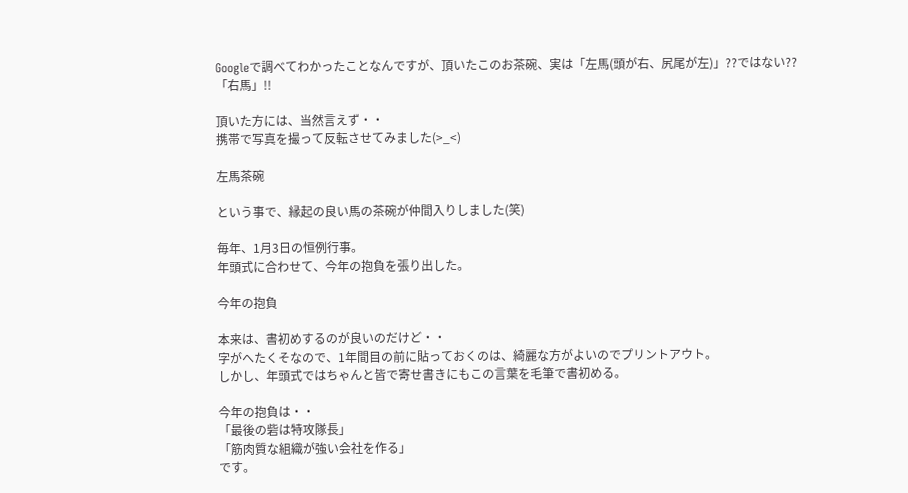Googleで調べてわかったことなんですが、頂いたこのお茶碗、実は「左馬(頭が右、尻尾が左)」??ではない??
「右馬」!!

頂いた方には、当然言えず・・
携帯で写真を撮って反転させてみました(>_<)

左馬茶碗

という事で、縁起の良い馬の茶碗が仲間入りしました(笑)

毎年、1月3日の恒例行事。
年頭式に合わせて、今年の抱負を張り出した。

今年の抱負

本来は、書初めするのが良いのだけど・・
字がへたくそなので、1年間目の前に貼っておくのは、綺麗な方がよいのでプリントアウト。
しかし、年頭式ではちゃんと皆で寄せ書きにもこの言葉を毛筆で書初める。

今年の抱負は・・
「最後の砦は特攻隊長」
「筋肉質な組織が強い会社を作る」
です。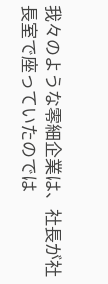我々のような零細企業は、社長が社長室で座っていたのでは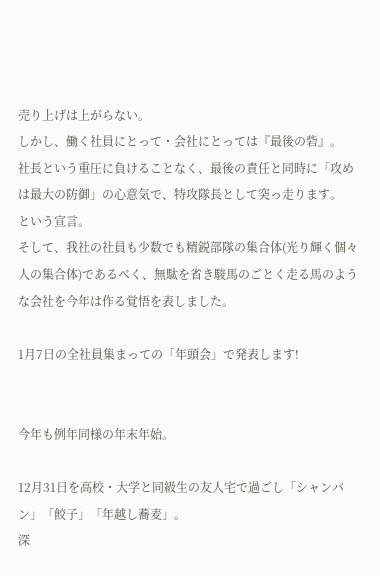売り上げは上がらない。
しかし、働く社員にとって・会社にとっては『最後の砦』。
社長という重圧に負けることなく、最後の責任と同時に「攻めは最大の防御」の心意気で、特攻隊長として突っ走ります。
という宣言。
そして、我社の社員も少数でも精鋭部隊の集合体(光り輝く個々人の集合体)であるべく、無駄を省き駿馬のごとく走る馬のような会社を今年は作る覚悟を表しました。

1月7日の全社員集まっての「年頭会」で発表します!


今年も例年同様の年末年始。

12月31日を高校・大学と同級生の友人宅で過ごし「シャンパン」「餃子」「年越し蕎麦」。
深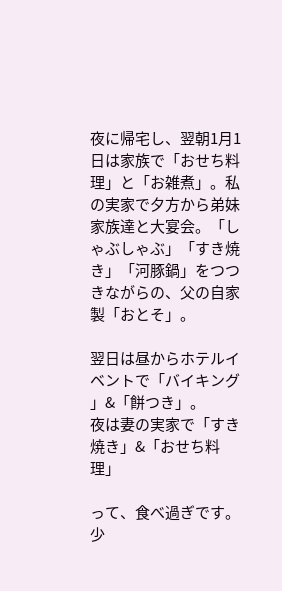夜に帰宅し、翌朝1月1日は家族で「おせち料理」と「お雑煮」。私の実家で夕方から弟妹家族達と大宴会。「しゃぶしゃぶ」「すき焼き」「河豚鍋」をつつきながらの、父の自家製「おとそ」。

翌日は昼からホテルイベントで「バイキング
」&「餅つき」。
夜は妻の実家で「すき焼き」&「おせち料理」

って、食べ過ぎです。
少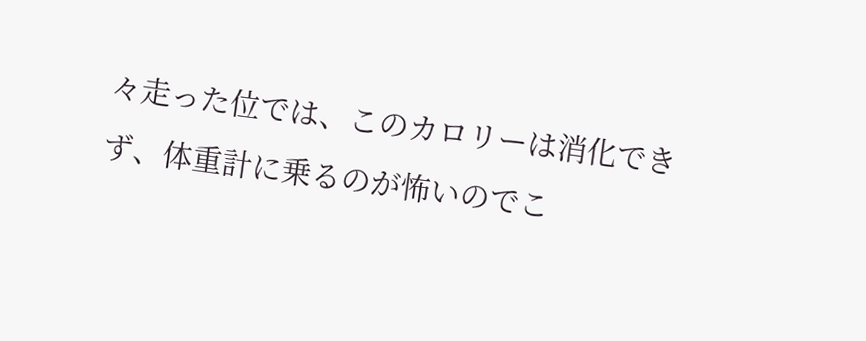々走った位では、このカロリーは消化できず、体重計に乗るのが怖いのでこ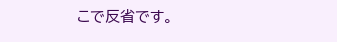こで反省です。